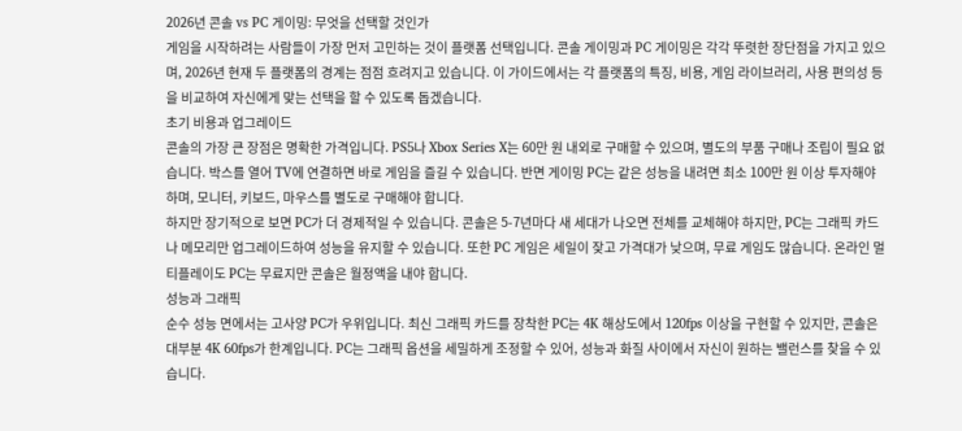2026년 콘솔 vs PC 게이밍: 무엇을 선택할 것인가
게임을 시작하려는 사람들이 가장 먼저 고민하는 것이 플랫폼 선택입니다. 콘솔 게이밍과 PC 게이밍은 각각 뚜렷한 장단점을 가지고 있으며, 2026년 현재 두 플랫폼의 경계는 점점 흐려지고 있습니다. 이 가이드에서는 각 플랫폼의 특징, 비용, 게임 라이브러리, 사용 편의성 등을 비교하여 자신에게 맞는 선택을 할 수 있도록 돕겠습니다.
초기 비용과 업그레이드
콘솔의 가장 큰 장점은 명확한 가격입니다. PS5나 Xbox Series X는 60만 원 내외로 구매할 수 있으며, 별도의 부품 구매나 조립이 필요 없습니다. 박스를 열어 TV에 연결하면 바로 게임을 즐길 수 있습니다. 반면 게이밍 PC는 같은 성능을 내려면 최소 100만 원 이상 투자해야 하며, 모니터, 키보드, 마우스를 별도로 구매해야 합니다.
하지만 장기적으로 보면 PC가 더 경제적일 수 있습니다. 콘솔은 5-7년마다 새 세대가 나오면 전체를 교체해야 하지만, PC는 그래픽 카드나 메모리만 업그레이드하여 성능을 유지할 수 있습니다. 또한 PC 게임은 세일이 잦고 가격대가 낮으며, 무료 게임도 많습니다. 온라인 멀티플레이도 PC는 무료지만 콘솔은 월정액을 내야 합니다.
성능과 그래픽
순수 성능 면에서는 고사양 PC가 우위입니다. 최신 그래픽 카드를 장착한 PC는 4K 해상도에서 120fps 이상을 구현할 수 있지만, 콘솔은 대부분 4K 60fps가 한계입니다. PC는 그래픽 옵션을 세밀하게 조정할 수 있어, 성능과 화질 사이에서 자신이 원하는 밸런스를 찾을 수 있습니다.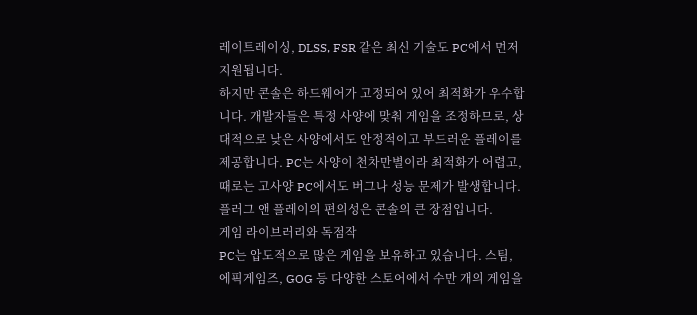레이트레이싱, DLSS, FSR 같은 최신 기술도 PC에서 먼저 지원됩니다.
하지만 콘솔은 하드웨어가 고정되어 있어 최적화가 우수합니다. 개발자들은 특정 사양에 맞춰 게임을 조정하므로, 상대적으로 낮은 사양에서도 안정적이고 부드러운 플레이를 제공합니다. PC는 사양이 천차만별이라 최적화가 어렵고, 때로는 고사양 PC에서도 버그나 성능 문제가 발생합니다. 플러그 앤 플레이의 편의성은 콘솔의 큰 장점입니다.
게임 라이브러리와 독점작
PC는 압도적으로 많은 게임을 보유하고 있습니다. 스팀, 에픽게임즈, GOG 등 다양한 스토어에서 수만 개의 게임을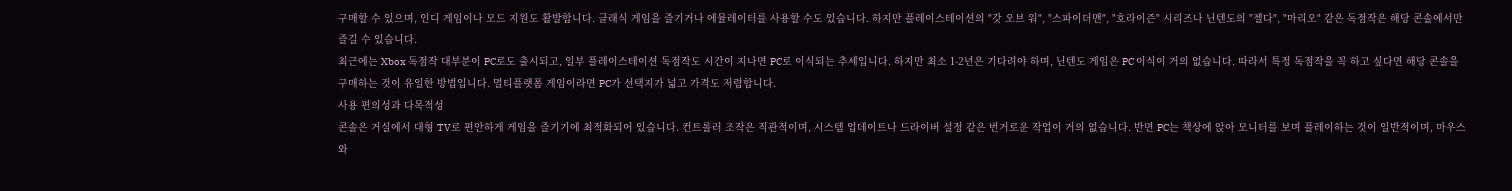구매할 수 있으며, 인디 게임이나 모드 지원도 활발합니다. 클래식 게임을 즐기거나 에뮬레이터를 사용할 수도 있습니다. 하지만 플레이스테이션의 "갓 오브 워", "스파이더맨", "호라이즌" 시리즈나 닌텐도의 "젤다", "마리오" 같은 독점작은 해당 콘솔에서만 즐길 수 있습니다.
최근에는 Xbox 독점작 대부분이 PC로도 출시되고, 일부 플레이스테이션 독점작도 시간이 지나면 PC로 이식되는 추세입니다. 하지만 최소 1-2년은 기다려야 하며, 닌텐도 게임은 PC 이식이 거의 없습니다. 따라서 특정 독점작을 꼭 하고 싶다면 해당 콘솔을 구매하는 것이 유일한 방법입니다. 멀티플랫폼 게임이라면 PC가 선택지가 넓고 가격도 저렴합니다.
사용 편의성과 다목적성
콘솔은 거실에서 대형 TV로 편안하게 게임을 즐기기에 최적화되어 있습니다. 컨트롤러 조작은 직관적이며, 시스템 업데이트나 드라이버 설정 같은 번거로운 작업이 거의 없습니다. 반면 PC는 책상에 앉아 모니터를 보며 플레이하는 것이 일반적이며, 마우스와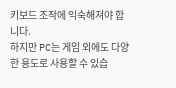키보드 조작에 익숙해져야 합니다.
하지만 PC는 게임 외에도 다양한 용도로 사용할 수 있습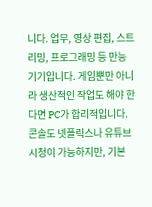니다. 업무, 영상 편집, 스트리밍, 프로그래밍 등 만능 기기입니다. 게임뿐만 아니라 생산적인 작업도 해야 한다면 PC가 합리적입니다. 콘솔도 넷플릭스나 유튜브 시청이 가능하지만, 기본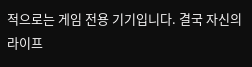적으로는 게임 전용 기기입니다. 결국 자신의 라이프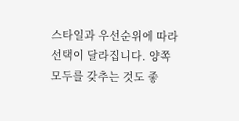스타일과 우선순위에 따라 선택이 달라집니다. 양쪽 모두를 갖추는 것도 좋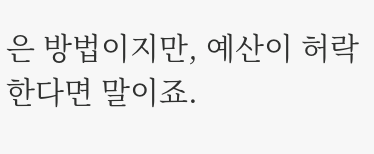은 방법이지만, 예산이 허락한다면 말이죠.